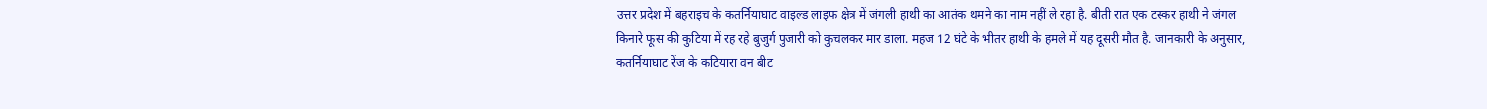उत्तर प्रदेश में बहराइच के कतर्नियाघाट वाइल्ड लाइफ क्षेत्र में जंगली हाथी का आतंक थमने का नाम नहीं ले रहा है. बीती रात एक टस्कर हाथी ने जंगल किनारे फूस की कुटिया में रह रहे बुजुर्ग पुजारी को कुचलकर मार डाला. महज 12 घंटे के भीतर हाथी के हमले में यह दूसरी मौत है. जानकारी के अनुसार, कतर्नियाघाट रेंज के कटियारा वन बीट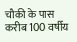चौकी के पास करीब 100 वर्षीय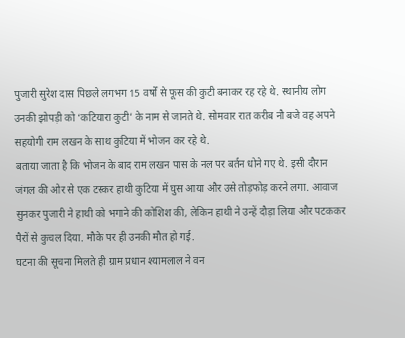पुजारी सुरेश दास पिछले लगभग 15 वर्षों से फूस की कुटी बनाकर रह रहे थे. स्थानीय लोग उनकी झोपड़ी को ‘कटियारा कुटी’ के नाम से जानते थे. सोमवार रात करीब नौ बजे वह अपने सहयोगी राम लखन के साथ कुटिया में भोजन कर रहे थे.
बताया जाता है कि भोजन के बाद राम लखन पास के नल पर बर्तन धोने गए थे. इसी दौरान जंगल की ओर से एक टस्कर हाथी कुटिया में घुस आया और उसे तोड़फोड़ करने लगा. आवाज सुनकर पुजारी ने हाथी को भगाने की कोशिश की, लेकिन हाथी ने उन्हें दौड़ा लिया और पटककर पैरों से कुचल दिया. मौके पर ही उनकी मौत हो गई.
घटना की सूचना मिलते ही ग्राम प्रधान श्यामलाल ने वन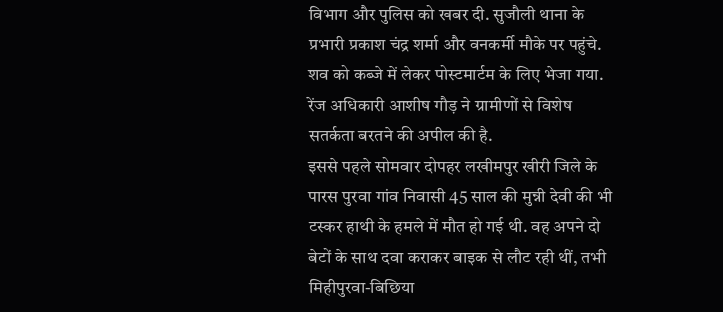विभाग और पुलिस को खबर दी. सुजौली थाना के प्रभारी प्रकाश चंद्र शर्मा और वनकर्मी मौके पर पहुंचे. शव को कब्जे में लेकर पोस्टमार्टम के लिए भेजा गया. रेंज अधिकारी आशीष गौड़ ने ग्रामीणों से विशेष सतर्कता बरतने की अपील की है.
इससे पहले सोमवार दोपहर लखीमपुर खीरी जिले के पारस पुरवा गांव निवासी 45 साल की मुन्नी देवी की भी टस्कर हाथी के हमले में मौत हो गई थी. वह अपने दो बेटों के साथ दवा कराकर बाइक से लौट रही थीं, तभी मिहीपुरवा-बिछिया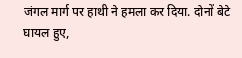जंगल मार्ग पर हाथी ने हमला कर दिया. दोनों बेटे घायल हुए,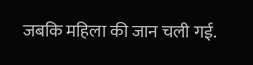जबकि महिला की जान चली गई.